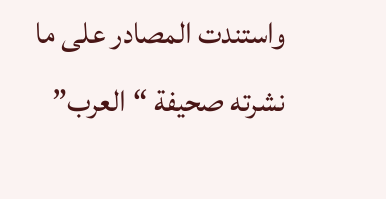واستندت المصادر على ما نشرته صحيفة “العرب”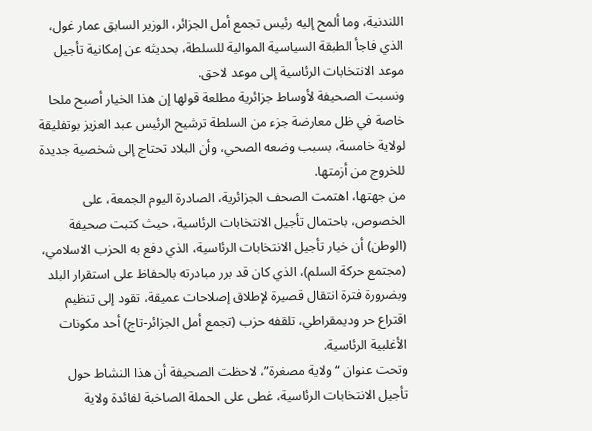اللندنية، وما ألمح إليه رئيس تجمع أمل الجزائر، الوزير السابق عمار غول، الذي فاجأ الطبقة السياسية الموالية للسلطة، بحديثه عن إمكانية تأجيل موعد الانتخابات الرئاسية إلى موعد لاحق.
ونسبت الصحيفة لأوساط جزائرية مطلعة قولها إن هذا الخيار أصبح ملحا خاصة في ظل معارضة جزء من السلطة ترشيح الرئيس عبد العزيز بوتفليقة لولاية خامسة، بسبب وضعه الصحي، وأن البلاد تحتاج إلى شخصية جديدة للخروج من أزمتها.
من جهتها، اهتمت الصحف الجزائرية، الصادرة اليوم الجمعة، على الخصوص، باحتمال تأجيل الانتخابات الرئاسية، حيث كتبت صحيفة (الوطن) أن خيار تأجيل الانتخابات الرئاسية، الذي دفع به الحزب الاسلامي، (مجتمع حركة السلم)، الذي كان قد برر مبادرته بالحفاظ على استقرار البلد وبضرورة فترة انتقال قصيرة لإطلاق إصلاحات عميقة، تقود إلى تنظيم اقتراع حر وديمقراطي، تلقفه حزب (تجمع أمل الجزائر-تاج) أحد مكونات الأغلبية الرئاسية.
وتحت عنوان “ولاية مصغرة”، لاحظت الصحيفة أن هذا النشاط حول تأجيل الانتخابات الرئاسية، غطى على الحملة الصاخبة لفائدة ولاية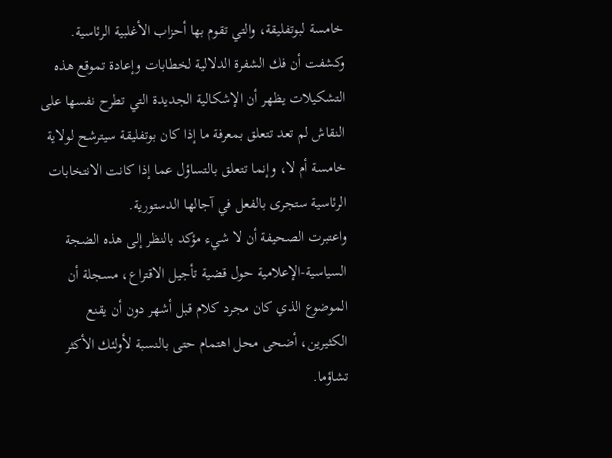خامسة لبوتفليقة، والتي تقوم بها أحزاب الأغلبية الرئاسية.
وكشفت أن فك الشفرة الدلالية لخطابات وإعادة تموقع هذه التشكيلات يظهر أن الإشكالية الجديدة التي تطرح نفسها على النقاش لم تعد تتعلق بمعرفة ما إذا كان بوتفليقة سيترشح لولاية خامسة أم لا، وإنما تتعلق بالتساؤل عما إذا كانت الانتخابات الرئاسية ستجرى بالفعل في آجالها الدستورية.
واعتبرت الصحيفة أن لا شيء مؤكد بالنظر إلى هذه الضجة السياسية-الإعلامية حول قضية تأجيل الاقتراع، مسجلة أن الموضوع الذي كان مجرد كلام قبل أشهر دون أن يقنع الكثيرين، أضحى محل اهتمام حتى بالنسبة لأولئك الأكثر تشاؤما.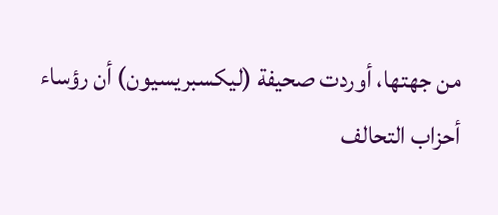من جهتها، أوردت صحيفة (ليكسبريسيون) أن رؤساء أحزاب التحالف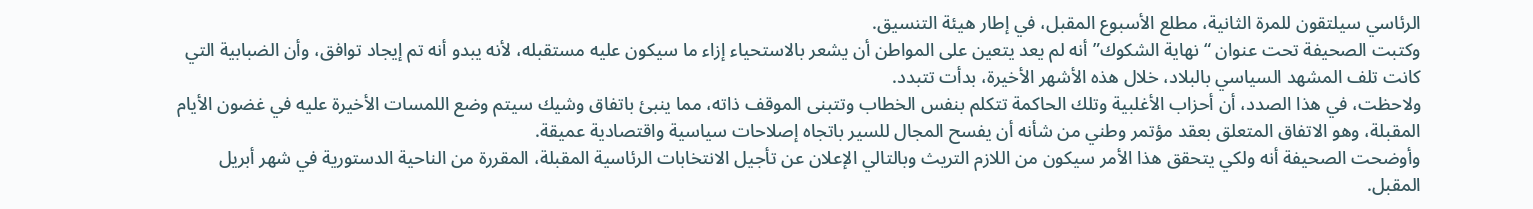الرئاسي سيلتقون للمرة الثانية، مطلع الأسبوع المقبل، في إطار هيئة التنسيق.
وكتبت الصحيفة تحت عنوان “نهاية الشكوك” أنه لم يعد يتعين على المواطن أن يشعر بالاستحياء إزاء ما سيكون عليه مستقبله، لأنه يبدو أنه تم إيجاد توافق، وأن الضبابية التي كانت تلف المشهد السياسي بالبلاد، خلال هذه الأشهر الأخيرة، بدأت تتبدد.
ولاحظت، في هذا الصدد، أن أحزاب الأغلبية وتلك الحاكمة تتكلم بنفس الخطاب وتتبنى الموقف ذاته، مما ينبئ باتفاق وشيك سيتم وضع اللمسات الأخيرة عليه في غضون الأيام المقبلة، وهو الاتفاق المتعلق بعقد مؤتمر وطني من شأنه أن يفسح المجال للسير باتجاه إصلاحات سياسية واقتصادية عميقة.
وأوضحت الصحيفة أنه ولكي يتحقق هذا الأمر سيكون من اللازم التريث وبالتالي الإعلان عن تأجيل الانتخابات الرئاسية المقبلة، المقررة من الناحية الدستورية في شهر أبريل المقبل.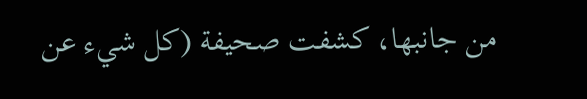من جانبها، كشفت صحيفة (كل شيء عن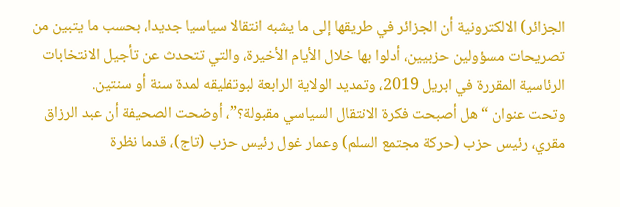الجزائر) الالكترونية أن الجزائر في طريقها إلى ما يشبه انتقالا سياسيا جديدا، بحسب ما يتبين من تصريحات مسؤولين حزبيين، أدلوا بها خلال الأيام الأخيرة، والتي تتحدث عن تأجيل الانتخابات الرئاسية المقررة في ابريل 2019، وتمديد الولاية الرابعة لبوتفليقه لمدة سنة أو سنتين.
وتحت عنوان “هل أصبحت فكرة الانتقال السياسي مقبولة؟”، أوضحت الصحيفة أن عبد الرزاق مقري، رئيس حزب (حركة مجتمع السلم) وعمار غول رئيس حزب (تاج)، قدما نظرة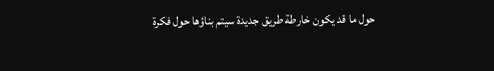حول ما قد يكون خارطة طريق جديدة سيتم بناؤها حول فكرة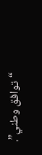“توافق وطني”.